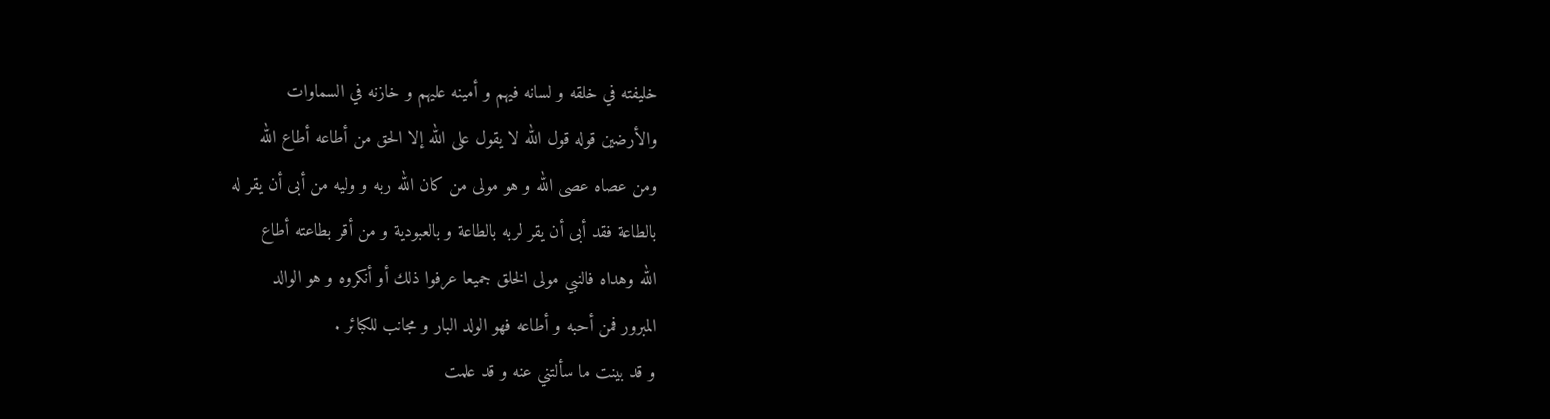خليفته في خلقه و لسانه فيهم و أمينه عليهم و خازنه في السماوات
والأرضين قوله قول الله لا يقول على الله إلا الحق من أطاعه أطاع الله
ومن عصاه عصى الله و هو مولى من كان الله ربه و وليه من أبى أن يقر له
بالطاعة فقد أبى أن يقر لربه بالطاعة و بالعبودية و من أقر بطاعته أطاع
الله وهداه فالنبي مولى الخلق جميعا عرفوا ذلك أو أنكروه و هو الوالد
المبرور فمن أحبه و أطاعه فهو الولد البار و مجانب للكبائر .
و قد بينت ما سألتني عنه و قد علمت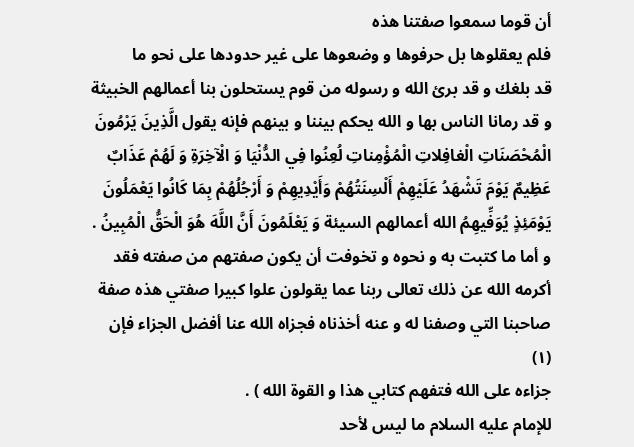أن قوما سمعوا صفتنا هذه
فلم يعقلوها بل حرفوها و وضعوها على غير حدودها على نحو ما
قد بلغك و قد برئ الله و رسوله من قوم يستحلون بنا أعمالهم الخبيثة
و قد رمانا الناس بها و الله يحكم بيننا و بينهم فإنه يقول الَّذِينَ يَرْمُونَ
الْمُحْصَنَاتِ الْغافِلاتِ الْمُؤْمِناتِ لُعِنُوا فِي الدُّنْيَا وَ الْآخِرَةِ وَ لَهُمْ عَذَابٌ
عَظِيمٌ يَوْمَ تَشْهَدُ عَلَيْهِمْ أَلْسِنَتُهُمْ وَأَيْدِيهِمْ وَ أَرْجُلُهُمْ بِمَا كَانُوا يَعْمَلُونَ
يَوْمَئِذٍ يُوَفِّيهِمُ الله أعمالهم السيئة وَ يَعْلَمُونَ أَنَّ اللَّهَ هُوَ الْحَقُّ الْمُبِينُ .
و أما ما كتبت به و نحوه و تخوفت أن يكون صفتهم من صفته فقد
أكرمه الله عن ذلك تعالى ربنا عما يقولون علوا كبيرا صفتي هذه صفة
صاحبنا التي وصفنا له و عنه أخذناه فجزاه الله عنا أفضل الجزاء فإن
(۱)
جزاءه على الله فتفهم كتابي هذا و القوة الله ) .
للإمام عليه السلام ما ليس لأحد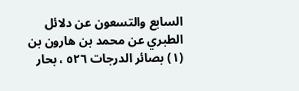السابع والتسعون عن دلائل الطبري عن محمد بن هارون بن
(١) بصائر الدرجات ٥٢٦ ، بحار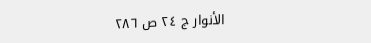الأنوار ج ٢٤ ص ٢٨٦